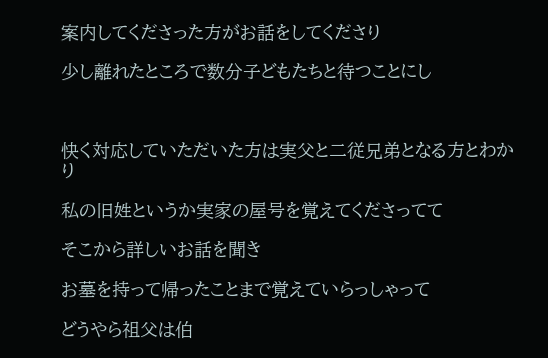案内してくださった方がお話をしてくださり

少し離れたところで数分子どもたちと待つことにし



快く対応していただいた方は実父と二従兄弟となる方とわかり

私の旧姓というか実家の屋号を覚えてくださってて

そこから詳しいお話を聞き

お墓を持って帰ったことまで覚えていらっしゃって

どうやら祖父は伯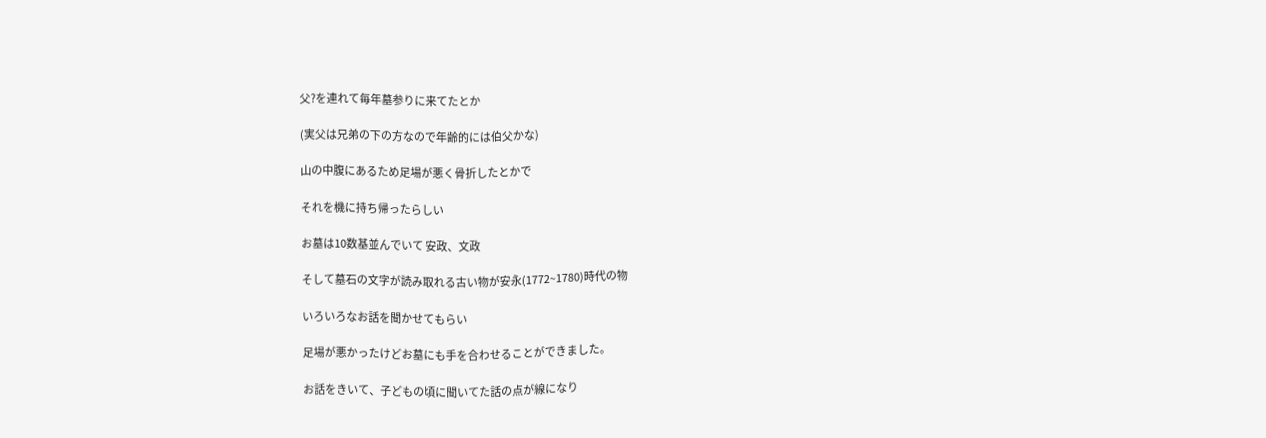父?を連れて毎年墓参りに来てたとか

(実父は兄弟の下の方なので年齢的には伯父かな)

山の中腹にあるため足場が悪く骨折したとかで

それを機に持ち帰ったらしい

お墓は10数基並んでいて 安政、文政

そして墓石の文字が読み取れる古い物が安永(1772~1780)時代の物

いろいろなお話を聞かせてもらい

足場が悪かったけどお墓にも手を合わせることができました。

お話をきいて、子どもの頃に聞いてた話の点が線になり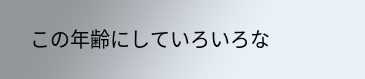この年齢にしていろいろな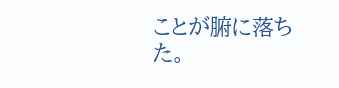ことが腑に落ちた。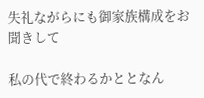失礼ながらにも御家族構成をお聞きして

私の代で終わるかととなん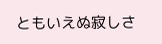ともいえぬ寂しさ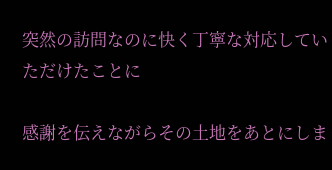突然の訪問なのに快く丁寧な対応していただけたことに

感謝を伝えながらその土地をあとにしま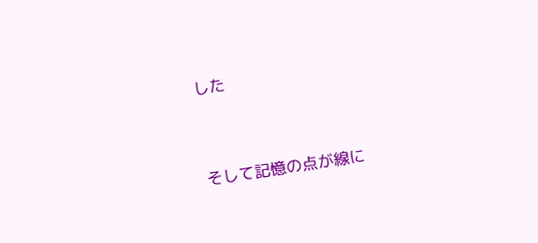した



そして記憶の点が線に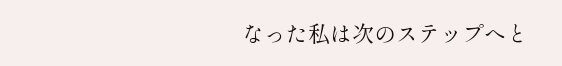なった私は次のステップへと